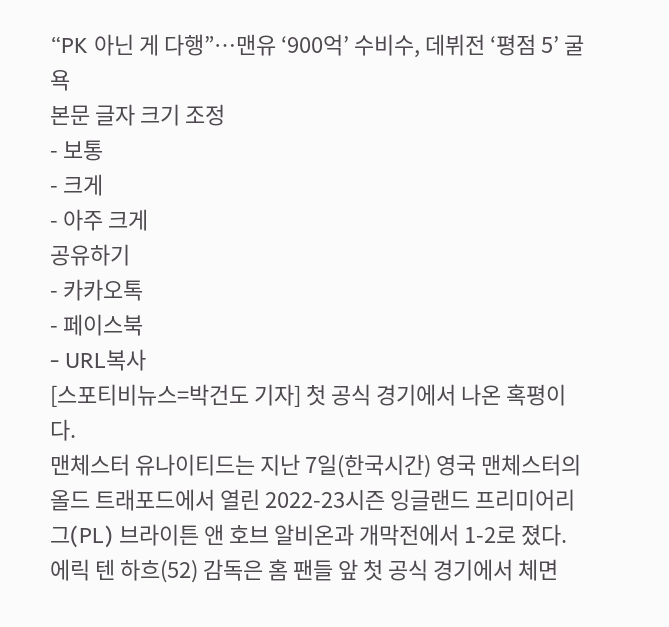“PK 아닌 게 다행”…맨유 ‘900억’ 수비수, 데뷔전 ‘평점 5’ 굴욕
본문 글자 크기 조정
- 보통
- 크게
- 아주 크게
공유하기
- 카카오톡
- 페이스북
- URL복사
[스포티비뉴스=박건도 기자] 첫 공식 경기에서 나온 혹평이다.
맨체스터 유나이티드는 지난 7일(한국시간) 영국 맨체스터의 올드 트래포드에서 열린 2022-23시즌 잉글랜드 프리미어리그(PL) 브라이튼 앤 호브 알비온과 개막전에서 1-2로 졌다.
에릭 텐 하흐(52) 감독은 홈 팬들 앞 첫 공식 경기에서 체면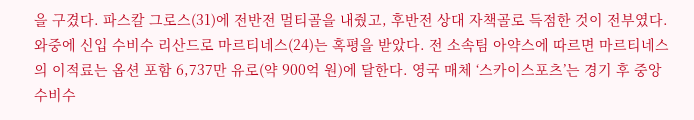을 구겼다. 파스칼 그로스(31)에 전반전 멀티골을 내줬고, 후반전 상대 자책골로 득점한 것이 전부였다.
와중에 신입 수비수 리산드로 마르티네스(24)는 혹평을 받았다. 전 소속팀 아약스에 따르면 마르티네스의 이적료는 옵션 포함 6,737만 유로(약 900억 원)에 달한다. 영국 매체 ‘스카이스포츠’는 경기 후 중앙 수비수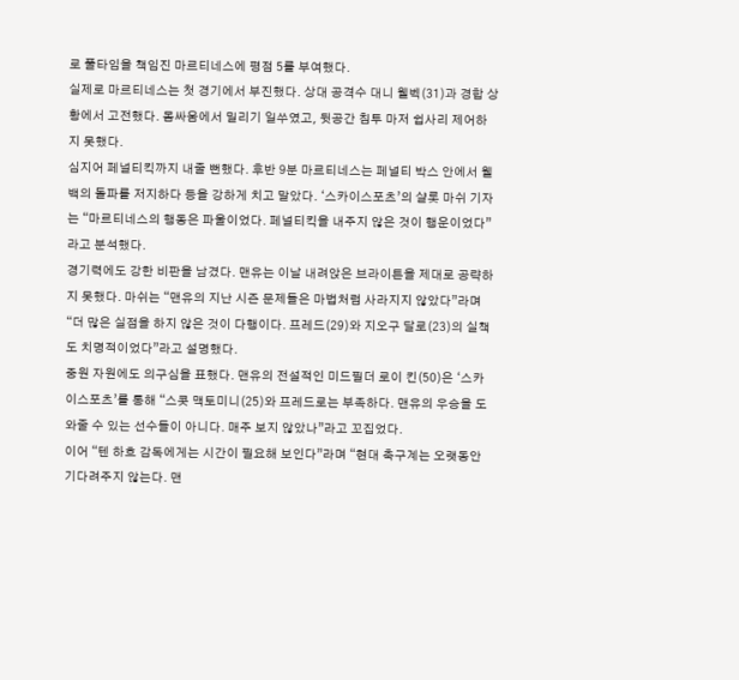로 풀타임을 책임진 마르티네스에 평점 5를 부여했다.
실제로 마르티네스는 첫 경기에서 부진했다. 상대 공격수 대니 웰벡(31)과 경합 상황에서 고전했다. 몸싸움에서 밀리기 일쑤였고, 뒷공간 침투 마저 쉽사리 제어하지 못했다.
심지어 페널티킥까지 내줄 뻔했다. 후반 9분 마르티네스는 페널티 박스 안에서 웰백의 돌파를 저지하다 등을 강하게 치고 말았다. ‘스카이스포츠’의 샬롯 마쉬 기자는 “마르티네스의 행동은 파울이었다. 페널티킥을 내주지 않은 것이 행운이었다”라고 분석했다.
경기력에도 강한 비판을 남겼다. 맨유는 이날 내려앉은 브라이튼을 제대로 공략하지 못했다. 마쉬는 “맨유의 지난 시즌 문제들은 마법처럼 사라지지 않았다”라며 “더 많은 실점을 하지 않은 것이 다행이다. 프레드(29)와 지오구 달로(23)의 실책도 치명적이었다”라고 설명했다.
중원 자원에도 의구심을 표했다. 맨유의 전설적인 미드필더 로이 킨(50)은 ‘스카이스포츠’를 통해 “스콧 맥토미니(25)와 프레드로는 부족하다. 맨유의 우승을 도와줄 수 있는 선수들이 아니다. 매주 보지 않았나”라고 꼬집었다.
이어 “텐 하흐 감독에게는 시간이 필요해 보인다”라며 “현대 축구계는 오랫동안 기다려주지 않는다. 맨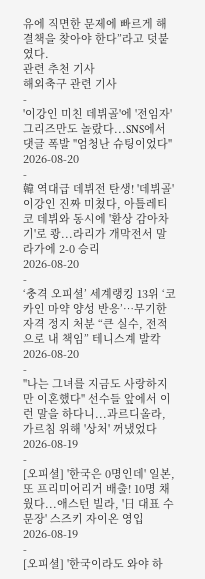유에 직면한 문제에 빠르게 해결책을 찾아야 한다”라고 덧붙였다.
관련 추천 기사
해외축구 관련 기사
-
'이강인 미친 데뷔골'에 '전임자' 그리즈만도 놀랐다...SNS에서 댓글 폭발 "엄청난 슈팅이었다"
2026-08-20
-
韓 역대급 데뷔전 탄생! '데뷔골' 이강인 진짜 미쳤다, 아틀레티코 데뷔와 동시에 '환상 감아차기'로 쾅...라리가 개막전서 말라가에 2-0 승리
2026-08-20
-
‘충격 오피셜’ 세계랭킹 13위 ‘코카인 마약 양성 반응’…무기한 자격 정지 처분 “큰 실수, 전적으로 내 책임” 테니스계 발칵
2026-08-20
-
"나는 그녀를 지금도 사랑하지만 이혼했다" 선수들 앞에서 이런 말을 하다니...과르디올라, 가르침 위해 '상처' 꺼냈었다
2026-08-19
-
[오피셜] '한국은 0명인데' 일본, 또 프리미어리거 배출! 10명 채웠다...애스턴 빌라, '日 대표 수문장' 스즈키 자이온 영입
2026-08-19
-
[오피셜] '한국이라도 와야 하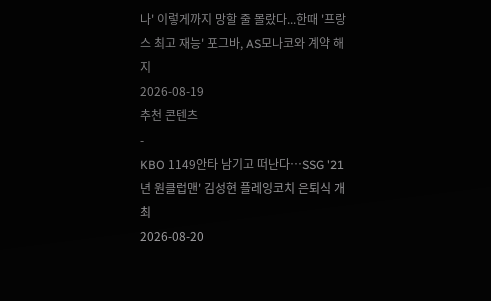나' 이렇게까지 망할 줄 몰랐다...한때 '프랑스 최고 재능' 포그바, AS모나코와 계약 해지
2026-08-19
추천 콘텐츠
-
KBO 1149안타 남기고 떠난다…SSG '21년 원클럽맨' 김성현 플레잉코치 은퇴식 개최
2026-08-20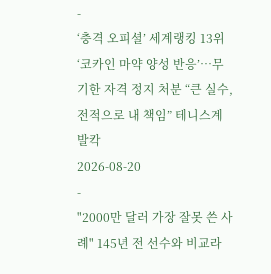-
‘충격 오피셜’ 세계랭킹 13위 ‘코카인 마약 양성 반응’…무기한 자격 정지 처분 “큰 실수, 전적으로 내 책임” 테니스계 발칵
2026-08-20
-
"2000만 달러 가장 잘못 쓴 사례" 145년 전 선수와 비교라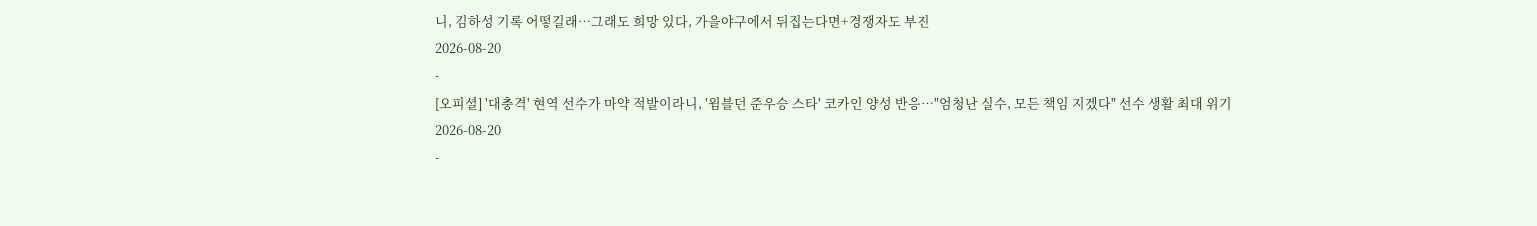니, 김하성 기록 어떻길래…그래도 희망 있다, 가을야구에서 뒤집는다면+경쟁자도 부진
2026-08-20
-
[오피셜] '대충격' 현역 선수가 마약 적발이라니, '윔블던 준우승 스타' 코카인 양성 반응…"엄청난 실수, 모든 책임 지겠다" 선수 생활 최대 위기
2026-08-20
-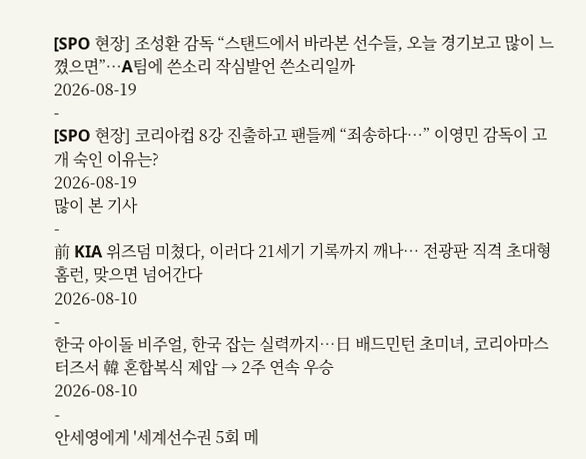[SPO 현장] 조성환 감독 “스탠드에서 바라본 선수들, 오늘 경기보고 많이 느꼈으면”…A팀에 쓴소리 작심발언 쓴소리일까
2026-08-19
-
[SPO 현장] 코리아컵 8강 진출하고 팬들께 “죄송하다…” 이영민 감독이 고개 숙인 이유는?
2026-08-19
많이 본 기사
-
前 KIA 위즈덤 미쳤다, 이러다 21세기 기록까지 깨나… 전광판 직격 초대형 홈런, 맞으면 넘어간다
2026-08-10
-
한국 아이돌 비주얼, 한국 잡는 실력까지…日 배드민턴 초미녀, 코리아마스터즈서 韓 혼합복식 제압 → 2주 연속 우승
2026-08-10
-
안세영에게 '세계선수권 5회 메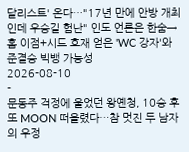달리스트' 온다…"17년 만에 안방 개최인데 우승길 험난" 인도 언론은 한숨→홈 이점+시드 호재 얻은 'WC 강자'와 준결승 빅뱅 가능성
2026-08-10
-
문동주 걱정에 울었던 왕옌청, 10승 후 또 MOON 떠올렸다…참 멋진 두 남자의 우정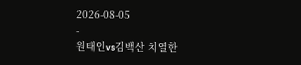2026-08-05
-
원태인vs김백산 치열한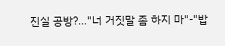진실 공방?…"너 거짓말 좀 하지 마"-"밥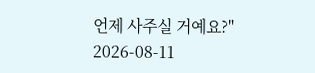언제 사주실 거예요?"
2026-08-11